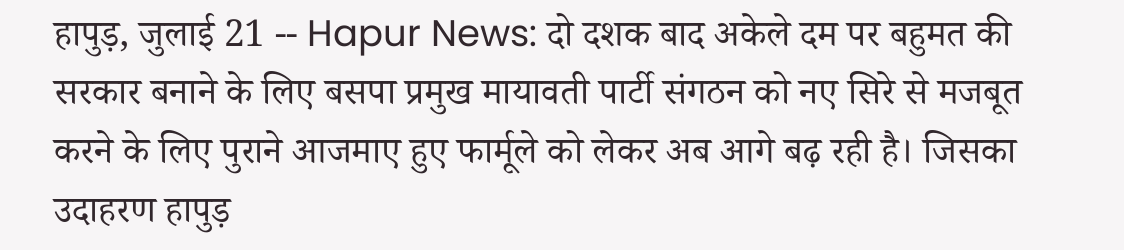हापुड़, जुलाई 21 -- Hapur News: दो दशक बाद अकेले दम पर बहुमत की सरकार बनाने के लिए बसपा प्रमुख मायावती पार्टी संगठन को नए सिरे से मजबूत करने के लिए पुराने आजमाए हुए फार्मूले को लेकर अब आगे बढ़ रही है। जिसका उदाहरण हापुड़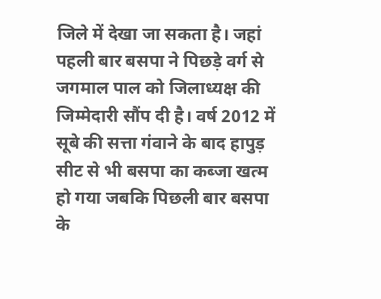जिले में देखा जा सकता है। जहां पहली बार बसपा ने पिछड़े वर्ग से जगमाल पाल को जिलाध्यक्ष की जिम्मेदारी सौंप दी है। वर्ष 2012 में सूबे की सत्ता गंवाने के बाद हापुड़ सीट से भी बसपा का कब्जा खत्म हो गया जबकि पिछली बार बसपा के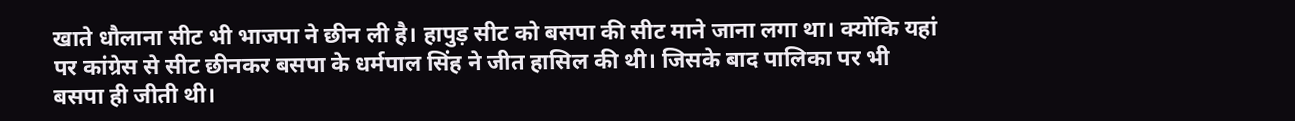खाते धौलाना सीट भी भाजपा ने छीन ली है। हापुड़ सीट को बसपा की सीट माने जाना लगा था। क्योंकि यहां पर कांग्रेस से सीट छीनकर बसपा के धर्मपाल सिंह ने जीत हासिल की थी। जिसके बाद पालिका पर भी बसपा ही जीती थी।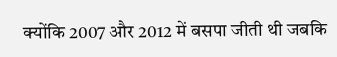क्योंकि 2007 और 2012 में बसपा जीती थी जबकि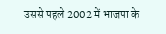उससे पहले 2002 में भाजपा के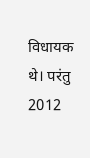विधायक थे। परंतु 2012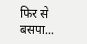फिर से बसपा...